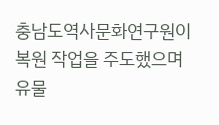충남도역사문화연구원이 복원 작업을 주도했으며 유물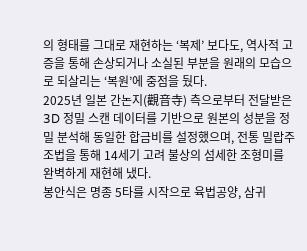의 형태를 그대로 재현하는 ‘복제’ 보다도, 역사적 고증을 통해 손상되거나 소실된 부분을 원래의 모습으로 되살리는 ‘복원’에 중점을 뒀다.
2025년 일본 간논지(觀音寺) 측으로부터 전달받은 3D 정밀 스캔 데이터를 기반으로 원본의 성분을 정밀 분석해 동일한 합금비를 설정했으며, 전통 밀랍주조법을 통해 14세기 고려 불상의 섬세한 조형미를 완벽하게 재현해 냈다.
봉안식은 명종 5타를 시작으로 육법공양, 삼귀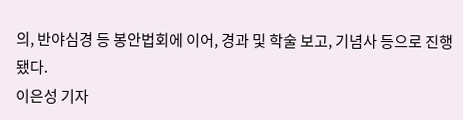의, 반야심경 등 봉안법회에 이어, 경과 및 학술 보고, 기념사 등으로 진행됐다.
이은성 기자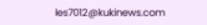les7012@kukinews.com